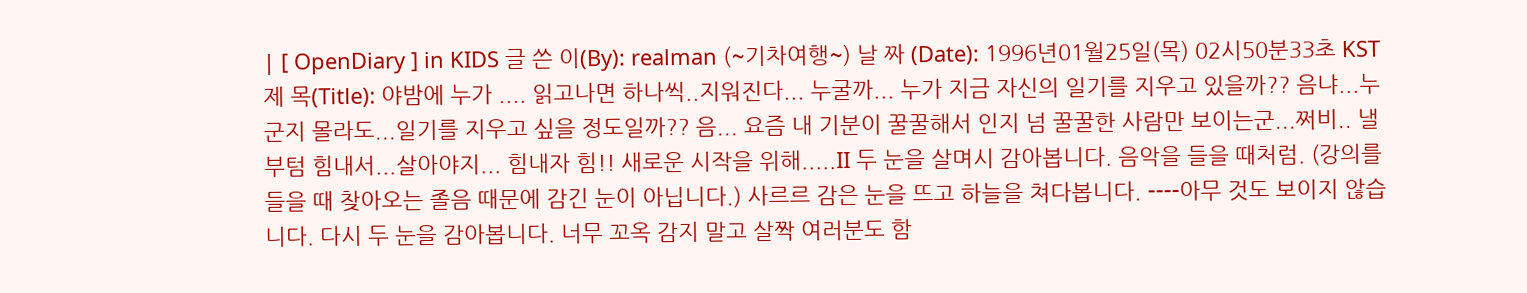| [ OpenDiary ] in KIDS 글 쓴 이(By): realman (~기차여행~) 날 짜 (Date): 1996년01월25일(목) 02시50분33초 KST 제 목(Title): 야밤에 누가 .... 읽고나면 하나씩..지워진다... 누굴까... 누가 지금 자신의 일기를 지우고 있을까?? 음냐...누군지 몰라도...일기를 지우고 싶을 정도일까?? 음... 요즘 내 기분이 꿀꿀해서 인지 넘 꿀꿀한 사람만 보이는군...쩌비.. 낼 부텀 힘내서...살아야지... 힘내자 힘!! 새로운 시작을 위해.....II 두 눈을 살며시 감아봅니다. 음악을 들을 때처럼. (강의를 들을 때 찾아오는 졸음 때문에 감긴 눈이 아닙니다.) 사르르 감은 눈을 뜨고 하늘을 쳐다봅니다. ----아무 것도 보이지 않습니다. 다시 두 눈을 감아봅니다. 너무 꼬옥 감지 말고 살짝 여러분도 함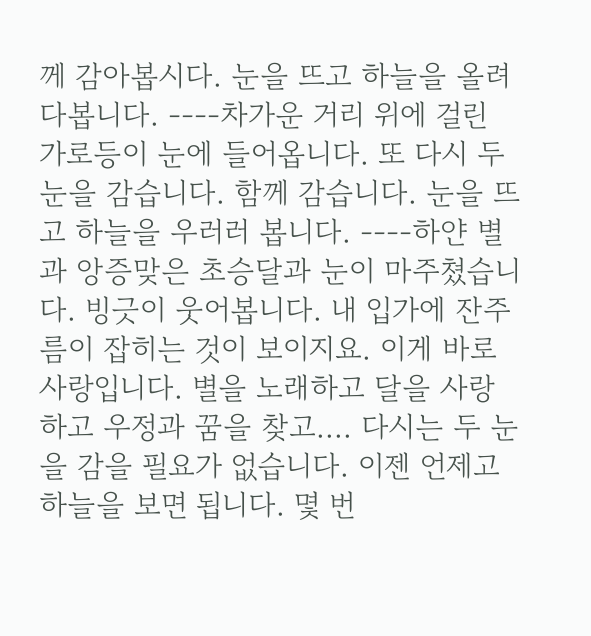께 감아봅시다. 눈을 뜨고 하늘을 올려다봅니다. ----차가운 거리 위에 걸린 가로등이 눈에 들어옵니다. 또 다시 두 눈을 감습니다. 함께 감습니다. 눈을 뜨고 하늘을 우러러 봅니다. ----하얀 별과 앙증맞은 초승달과 눈이 마주쳤습니다. 빙긋이 웃어봅니다. 내 입가에 잔주름이 잡히는 것이 보이지요. 이게 바로 사랑입니다. 별을 노래하고 달을 사랑하고 우정과 꿈을 찾고.... 다시는 두 눈을 감을 필요가 없습니다. 이젠 언제고 하늘을 보면 됩니다. 몇 번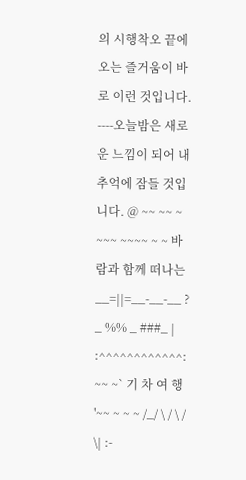의 시행착오 끝에 오는 즐거움이 바로 이런 것입니다. ----오늘밤은 새로운 느낌이 되어 내 추억에 잠들 것입니다. @ ~~ ~~ ~ ~~~ ~~~~ ~ ~ 바람과 함께 떠나는 __=||=__-__-__ ? _ %% _ ###_ | :^^^^^^^^^^^^: ~~ ~` 기 차 여 행 '~~ ~ ~ ~ /_/ \ / \ / \| :-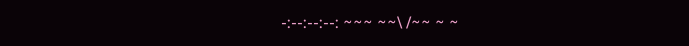-:--:--:--: ~~~ ~~\ /~~ ~ ~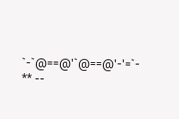`-`@==@'`@==@'-'=`- ** --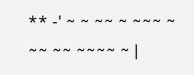** -' ~ ~ ~~ ~ ~~~ ~ ~~ ~~ ~~~~ ~ |